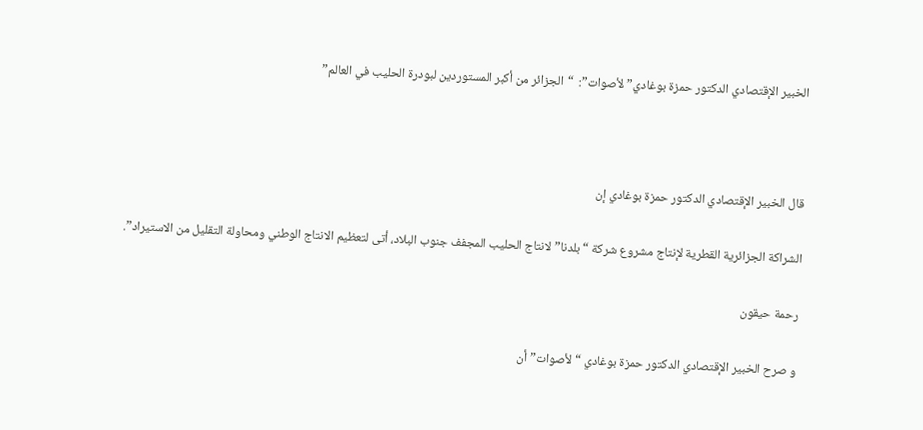الخبير الإقتصادي الدكتور حمزة بوغادي”لأصوات”:  “الجزائر من أكبر المستوردين لبودرة الحليب في العالم”



قال الخبير الإقتصادي الدكتور حمزة بوغادي إن

الشراكة الجزائرية القطرية لإنتاج مشروع شركة “بلدنا” لانتاج الحليب المجفف جنوب البلاد، أتى لتعظيم الانتاج الوطني ومحاولة التقليل من الاستيراد”.

رحمة حيقون

و صرح الخبير الإقتصادي الدكتور حمزة بوغادي “لأصوات” أن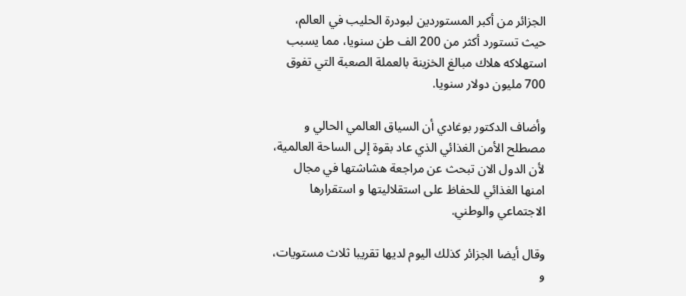الجزائر من أكبر المستوردين لبودرة الحليب في العالم، حيث تستورد أكثر من 200 الف طن سنويا، مما يسبب استهلاكه هلاك مبالغ الخزينة بالعملة الصعبة التي تفوق 700 مليون دولار سنويا.

وأضاف الدكتور بوغادي أن السياق العالمي الحالي و مصطلح الأمن الغذائي الذي عاد بقوة إلى الساحة العالمية، لأن الدول الان تبحث عن مراجعة هشاشتها في مجال امنها الغذائي للحفاظ على استقلاليتها و استقرارها الاجتماعي والوطني.

وقال أيضا الجزائر كذلك اليوم لديها تقريبا ثلاث مستويات، و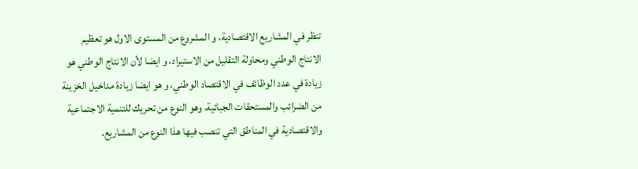تنظر في المشاريع الاقتصادية، و المشروع من المستوى الاول هو تعظيم الانتاج الوطني ومحاولة التقليل من الاستيراد، و ايضا لأن الانتاج الوطني هو زيادة في عدد الوظائف في الاقتصاد الوطني، و هو ايضا زيادة مداخيل الخزينة من الضرائب والمستحقات الجبائية، وهو النوع من تحريك للتنمية الاجتماعية والاقتصادية في المناطق التي تنصب فيها هذا النوع من المشاريع.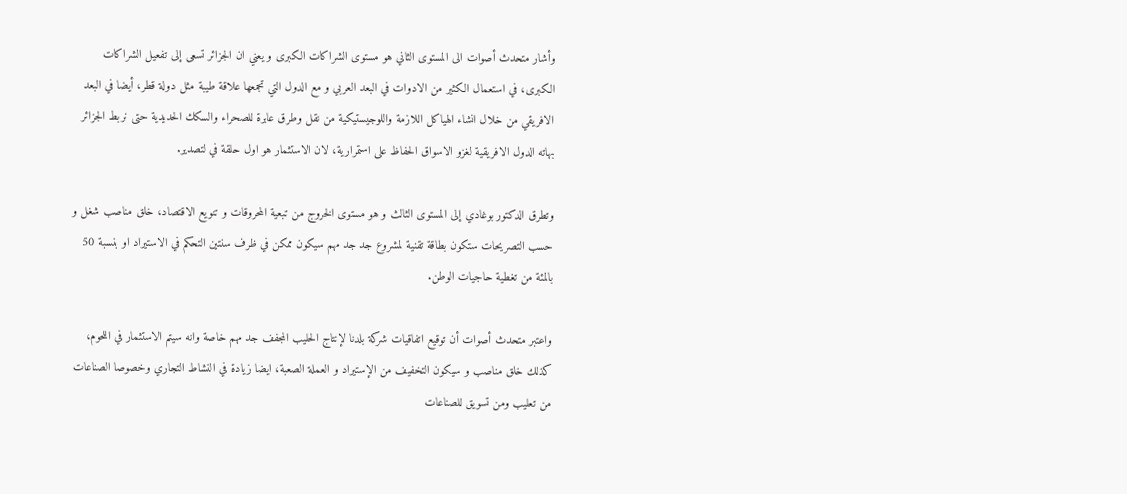وأشار متحدث أصوات الى المستوى الثاني هو مستوى الشراكات الكبرى و يعني ان الجزائر تسعى إلى تفعيل الشراكات الكبرى، في استعمال الكثير من الادوات في البعد العربي و مع الدول التي تجمعها علاقة طيبة مثل دولة قطر، أيضا في البعد الافريقي من خلال انشاء الهياكل اللازمة واللوجيستيكية من نقل وطرق عابرة للصحراء والسكك الحديدية حتى نربط الجزائر بهاته الدول الافريقية لغزو الاسواق الحفاظ على استمرارية، لان الاستثمار هو اول حلقة في لتصدير.

وتطرق الدكتور بوغادي إلى المستوى الثالث و هو مستوى الخروج من تبعية المحروقات و تنويع الاقتصاد، خلق مناصب شغل و حسب التصريحات ستكون بطاقة تقنية لمشروع جد جد مهم سيكون ممكن في ظرف سنتين التحكم في الاستيراد او بنسبة 50 بالمئة من تغطية حاجيات الوطن.

واعتبر متحدث أصوات أن توقيع اتفاقيات شركة بلدنا لإنتاج الحليب المجفف جد مهم خاصة وانه سيتم الاستثمار في اللحوم، كذلك خلق مناصب و سيكون التخفيف من الإستيراد و العملة الصعبة، ايضا زيادة في النشاط التجاري وخصوصا الصناعات من تعليب ومن تسويق للصناعات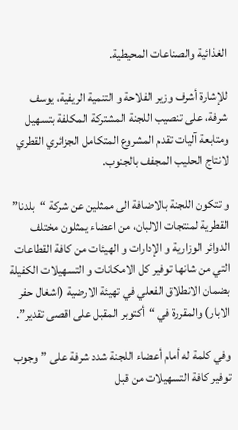الغذائية والصناعات المحيطية.

للإشارة أشرف وزير الفلاحة و التنمية الريفية، يوسف شرفة، على تنصيب اللجنة المشتركة المكلفة بتسهيل ومتابعة آليات تقدم المشروع المتكامل الجزائري القطري لانتاج الحليب المجفف بالجنوب.

و تتكون اللجنة بالاضافة الى ممثلين عن شركة “بلدنا” القطرية لمنتجات الالبان، من اعضاء يمثلون مختلف الدوائر الوزارية و الإدارات و الهيئات من كافة القطاعات التي من شانها توفير كل الامكانات و التسهيلات الكفيلة بضمان الانطلاق الفعلي في تهيئة الارضية (اشغال حفر الابار) والمقررة في “أكتوبر المقبل على اقصى تقدير”.

وفي كلمة له أمام أعضاء اللجنة شدد شرفة على ”وجوب توفير كافة التسهيلات من قبل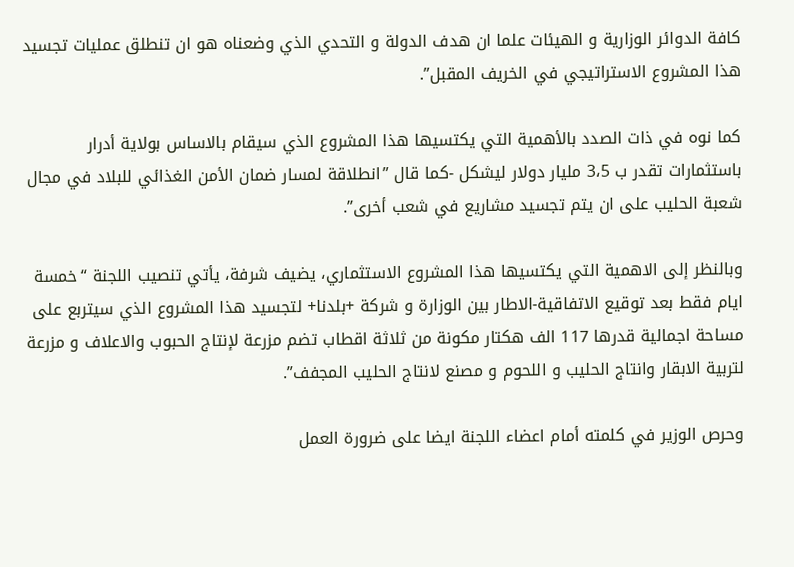كافة الدوائر الوزارية و الهيئات علما ان هدف الدولة و التحدي الذي وضعناه هو ان تنطلق عمليات تجسيد هذا المشروع الاستراتيجي في الخريف المقبل”.

كما نوه في ذات الصدد بالأهمية التي يكتسيها هذا المشروع الذي سيقام بالاساس بولاية أدرار باستثمارات تقدر ب 3،5 مليار دولار ليشكل -كما قال ”انطلاقة لمسار ضمان الأمن الغذائي للبلاد في مجال شعبة الحليب على ان يتم تجسيد مشاريع في شعب أخرى”.

وبالنظر إلى الاهمية التي يكتسيها هذا المشروع الاستثماري، يضيف شرفة، يأتي تنصيب اللجنة “خمسة ايام فقط بعد توقيع الاتفاقية-الاطار بين الوزارة و شركة +بلدنا+ لتجسيد هذا المشروع الذي سيتربع على مساحة اجمالية قدرها 117 الف هكتار مكونة من ثلاثة اقطاب تضم مزرعة لإنتاج الحبوب والاعلاف و مزرعة لتربية الابقار وانتاج الحليب و اللحوم و مصنع لانتاج الحليب المجفف”.

وحرص الوزير في كلمته أمام اعضاء اللجنة ايضا على ضرورة العمل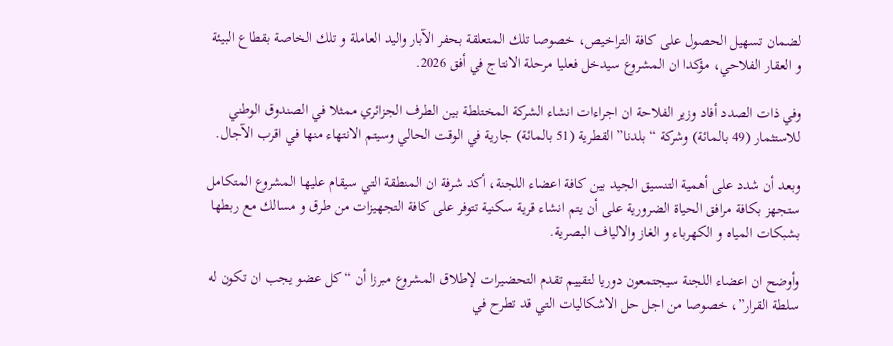لضمان تسهيل الحصول على كافة التراخيص، خصوصا تلك المتعلقة بحفر الآبار واليد العاملة و تلك الخاصة بقطاع البيئة و العقار الفلاحي، مؤكدا ان المشروع سيدخل فعليا مرحلة الانتاج في أفق 2026.

وفي ذات الصدد أفاد وزير الفلاحة ان اجراءات انشاء الشركة المختلطة بين الطرف الجزائري ممثلا في الصندوق الوطني للاستثمار (49 بالمائة) وشركة “بلدنا” القطرية (51 بالمائة) جارية في الوقت الحالي وسيتم الانتهاء منها في اقرب الآجال.

وبعد أن شدد على أهمية التنسيق الجيد بين كافة اعضاء اللجنة، أكد شرفة ان المنطقة التي سيقام عليها المشروع المتكامل ستجهز بكافة مرافق الحياة الضرورية على أن يتم انشاء قرية سكنية تتوفر على كافة التجهيزات من طرق و مسالك مع ربطها بشبكات المياه و الكهرباء و الغاز والالياف البصرية.

وأوضح ان اعضاء اللجنة سيجتمعون دوريا لتقييم تقدم التحضيرات لإطلاق المشروع مبرزا أن “كل عضو يجب ان تكون له سلطة القرار”، خصوصا من اجل حل الاشكاليات التي قد تطرح في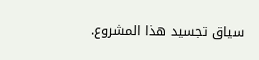سياق تجسيد هذا المشروع.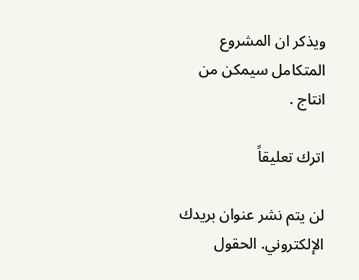ويذكر ان المشروع المتكامل سيمكن من انتاج .

اترك تعليقاً

لن يتم نشر عنوان بريدك الإلكتروني. الحقول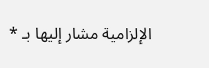الإلزامية مشار إليها بـ *